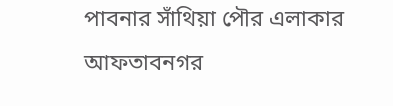পাবনার সাঁথিয়া পৌর এলাকার আফতাবনগর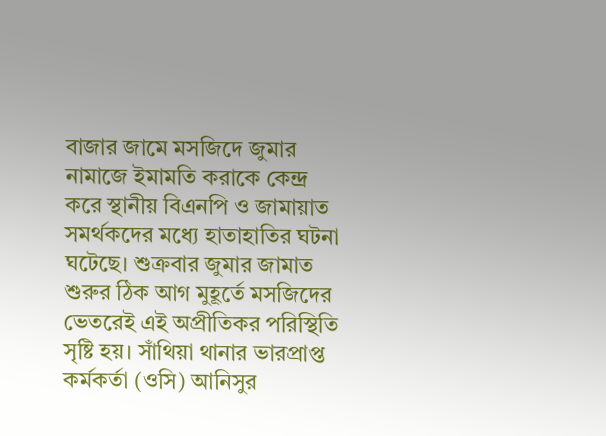বাজার জামে মসজিদে জুমার নামাজে ইমামতি করাকে কেন্দ্র করে স্থানীয় বিএনপি ও জামায়াত সমর্থকদের মধ্যে হাতাহাতির ঘটনা ঘটেছে। শুক্রবার জুমার জামাত শুরুর ঠিক আগ মুহূর্তে মসজিদের ভেতরেই এই অপ্রীতিকর পরিস্থিতি সৃষ্টি হয়। সাঁথিয়া থানার ভারপ্রাপ্ত কর্মকর্তা (ওসি) আনিসুর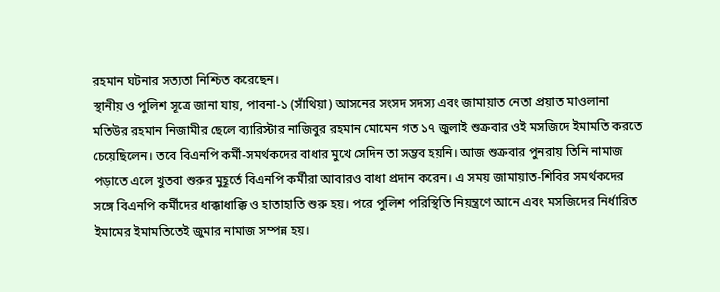রহমান ঘটনার সত্যতা নিশ্চিত করেছেন।
স্থানীয় ও পুলিশ সূত্রে জানা যায়, পাবনা-১ (সাঁথিয়া) আসনের সংসদ সদস্য এবং জামায়াত নেতা প্রয়াত মাওলানা মতিউর রহমান নিজামীর ছেলে ব্যারিস্টার নাজিবুর রহমান মোমেন গত ১৭ জুলাই শুক্রবার ওই মসজিদে ইমামতি করতে চেয়েছিলেন। তবে বিএনপি কর্মী-সমর্থকদের বাধার মুখে সেদিন তা সম্ভব হয়নি। আজ শুক্রবার পুনরায় তিনি নামাজ পড়াতে এলে খুতবা শুরুর মুহূর্তে বিএনপি কর্মীরা আবারও বাধা প্রদান করেন। এ সময় জামায়াত-শিবির সমর্থকদের সঙ্গে বিএনপি কর্মীদের ধাক্কাধাক্কি ও হাতাহাতি শুরু হয়। পরে পুলিশ পরিস্থিতি নিয়ন্ত্রণে আনে এবং মসজিদের নির্ধারিত ইমামের ইমামতিতেই জুমার নামাজ সম্পন্ন হয়।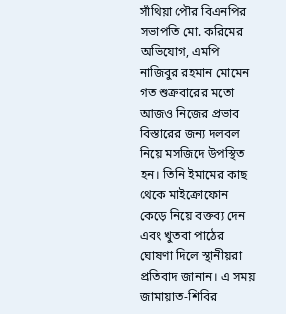সাঁথিয়া পৌর বিএনপির সভাপতি মো. করিমের অভিযোগ, এমপি নাজিবুর রহমান মোমেন গত শুক্রবারের মতো আজও নিজের প্রভাব বিস্তারের জন্য দলবল নিয়ে মসজিদে উপস্থিত হন। তিনি ইমামের কাছ থেকে মাইক্রোফোন কেড়ে নিয়ে বক্তব্য দেন এবং খুতবা পাঠের ঘোষণা দিলে স্থানীয়রা প্রতিবাদ জানান। এ সময় জামায়াত-শিবির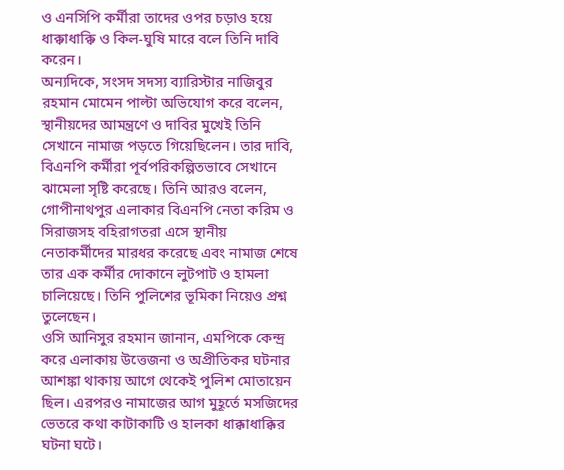ও এনসিপি কর্মীরা তাদের ওপর চড়াও হয়ে ধাক্কাধাক্কি ও কিল-ঘুষি মারে বলে তিনি দাবি করেন।
অন্যদিকে, সংসদ সদস্য ব্যারিস্টার নাজিবুর রহমান মোমেন পাল্টা অভিযোগ করে বলেন, স্থানীয়দের আমন্ত্রণে ও দাবির মুখেই তিনি সেখানে নামাজ পড়তে গিয়েছিলেন। তার দাবি, বিএনপি কর্মীরা পূর্বপরিকল্পিতভাবে সেখানে ঝামেলা সৃষ্টি করেছে। তিনি আরও বলেন, গোপীনাথপুর এলাকার বিএনপি নেতা করিম ও সিরাজসহ বহিরাগতরা এসে স্থানীয় নেতাকর্মীদের মারধর করেছে এবং নামাজ শেষে তার এক কর্মীর দোকানে লুটপাট ও হামলা চালিয়েছে। তিনি পুলিশের ভূমিকা নিয়েও প্রশ্ন তুলেছেন।
ওসি আনিসুর রহমান জানান, এমপিকে কেন্দ্র করে এলাকায় উত্তেজনা ও অপ্রীতিকর ঘটনার আশঙ্কা থাকায় আগে থেকেই পুলিশ মোতায়েন ছিল। এরপরও নামাজের আগ মুহূর্তে মসজিদের ভেতরে কথা কাটাকাটি ও হালকা ধাক্কাধাক্কির ঘটনা ঘটে।